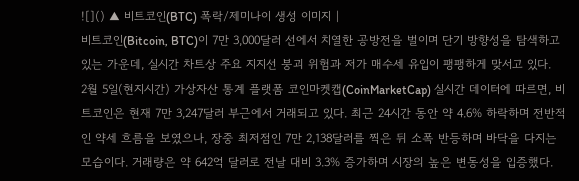![]() ▲ 비트코인(BTC) 폭락/제미나이 생성 이미지 |
비트코인(Bitcoin, BTC)이 7만 3,000달러 선에서 치열한 공방전을 벌이며 단기 방향성을 탐색하고 있는 가운데, 실시간 차트상 주요 지지선 붕괴 위험과 저가 매수세 유입이 팽팽하게 맞서고 있다.
2월 5일(현지시간) 가상자산 통계 플랫폼 코인마켓캡(CoinMarketCap) 실시간 데이터에 따르면, 비트코인은 현재 7만 3,247달러 부근에서 거래되고 있다. 최근 24시간 동안 약 4.6% 하락하며 전반적인 약세 흐름을 보였으나, 장중 최저점인 7만 2,138달러를 찍은 뒤 소폭 반등하며 바닥을 다지는 모습이다. 거래량은 약 642억 달러로 전날 대비 3.3% 증가하며 시장의 높은 변동성을 입증했다.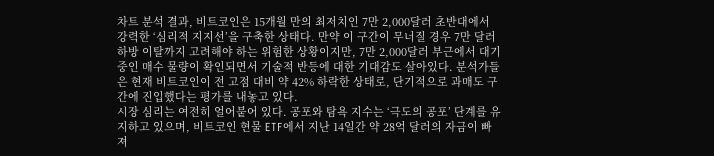차트 분석 결과, 비트코인은 15개월 만의 최저치인 7만 2,000달러 초반대에서 강력한 ‘심리적 지지선’을 구축한 상태다. 만약 이 구간이 무너질 경우 7만 달러 하방 이탈까지 고려해야 하는 위험한 상황이지만, 7만 2,000달러 부근에서 대기 중인 매수 물량이 확인되면서 기술적 반등에 대한 기대감도 살아있다. 분석가들은 현재 비트코인이 전 고점 대비 약 42% 하락한 상태로, 단기적으로 과매도 구간에 진입했다는 평가를 내놓고 있다.
시장 심리는 여전히 얼어붙어 있다. 공포와 탐욕 지수는 ‘극도의 공포’ 단계를 유지하고 있으며, 비트코인 현물 ETF에서 지난 14일간 약 28억 달러의 자금이 빠져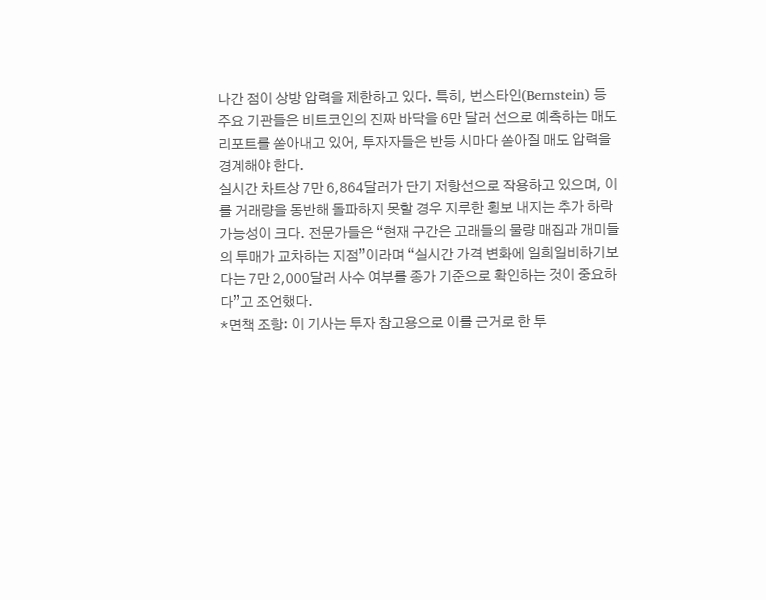나간 점이 상방 압력을 제한하고 있다. 특히, 번스타인(Bernstein) 등 주요 기관들은 비트코인의 진짜 바닥을 6만 달러 선으로 예측하는 매도 리포트를 쏟아내고 있어, 투자자들은 반등 시마다 쏟아질 매도 압력을 경계해야 한다.
실시간 차트상 7만 6,864달러가 단기 저항선으로 작용하고 있으며, 이를 거래량을 동반해 돌파하지 못할 경우 지루한 횡보 내지는 추가 하락 가능성이 크다. 전문가들은 “현재 구간은 고래들의 물량 매집과 개미들의 투매가 교차하는 지점”이라며 “실시간 가격 변화에 일희일비하기보다는 7만 2,000달러 사수 여부를 종가 기준으로 확인하는 것이 중요하다”고 조언했다.
*면책 조항: 이 기사는 투자 참고용으로 이를 근거로 한 투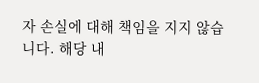자 손실에 대해 책임을 지지 않습니다. 해당 내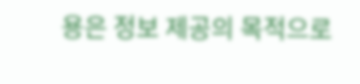용은 정보 제공의 목적으로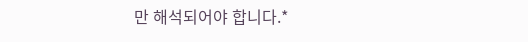만 해석되어야 합니다.*